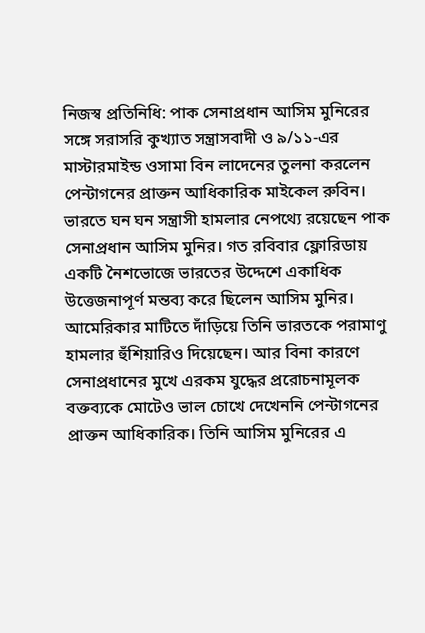নিজস্ব প্রতিনিধি: পাক সেনাপ্রধান আসিম মুনিরের সঙ্গে সরাসরি কুখ্যাত সন্ত্রাসবাদী ও ৯/১১-এর মাস্টারমাইন্ড ওসামা বিন লাদেনের তুলনা করলেন পেন্টাগনের প্রাক্তন আধিকারিক মাইকেল রুবিন। ভারতে ঘন ঘন সন্ত্রাসী হামলার নেপথ্যে রয়েছেন পাক সেনাপ্রধান আসিম মুনির। গত রবিবার ফ্লোরিডায় একটি নৈশভোজে ভারতের উদ্দেশে একাধিক উত্তেজনাপূর্ণ মন্তব্য করে ছিলেন আসিম মুনির। আমেরিকার মাটিতে দাঁড়িয়ে তিনি ভারতকে পরামাণু হামলার হুঁশিয়ারিও দিয়েছেন। আর বিনা কারণে সেনাপ্রধানের মুখে এরকম যুদ্ধের প্ররোচনামূলক বক্তব্যকে মোটেও ভাল চোখে দেখেননি পেন্টাগনের প্রাক্তন আধিকারিক। তিনি আসিম মুনিরের এ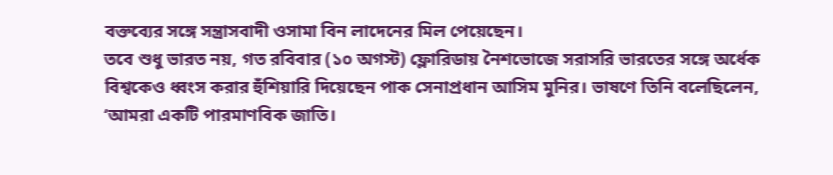বক্তব্যের সঙ্গে সন্ত্রাসবাদী ওসামা বিন লাদেনের মিল পেয়েছেন।
তবে শুধু ভারত নয়, গত রবিবার (১০ অগস্ট) ফ্লোরিডায় নৈশভোজে সরাসরি ভারতের সঙ্গে অর্ধেক বিশ্বকেও ধ্বংস করার হুঁশিয়ারি দিয়েছেন পাক সেনাপ্রধান আসিম মুনির। ভাষণে তিনি বলেছিলেন, ‘আমরা একটি পারমাণবিক জাতি।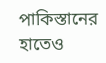পাকিস্তানের হাতেও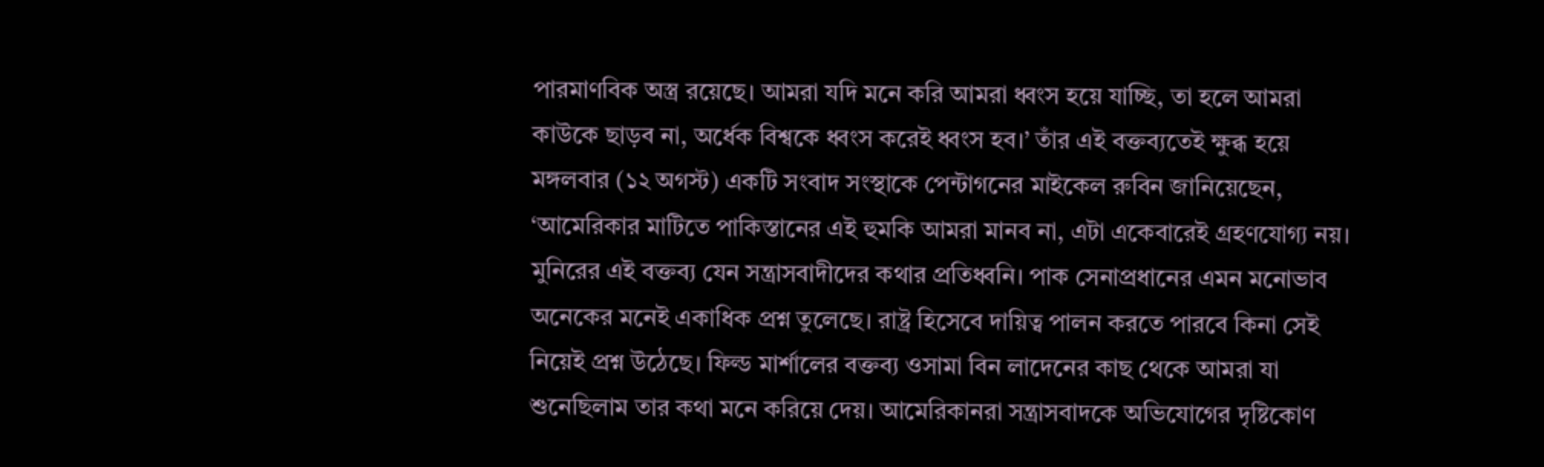পারমাণবিক অস্ত্র রয়েছে। আমরা যদি মনে করি আমরা ধ্বংস হয়ে যাচ্ছি, তা হলে আমরা কাউকে ছাড়ব না, অর্ধেক বিশ্বকে ধ্বংস করেই ধ্বংস হব।’ তাঁর এই বক্তব্যতেই ক্ষুব্ধ হয়ে মঙ্গলবার (১২ অগস্ট) একটি সংবাদ সংস্থাকে পেন্টাগনের মাইকেল রুবিন জানিয়েছেন, ‘আমেরিকার মাটিতে পাকিস্তানের এই হুমকি আমরা মানব না, এটা একেবারেই গ্রহণযোগ্য নয়। মুনিরের এই বক্তব্য যেন সন্ত্রাসবাদীদের কথার প্রতিধ্বনি। পাক সেনাপ্রধানের এমন মনোভাব অনেকের মনেই একাধিক প্রশ্ন তুলেছে। রাষ্ট্র হিসেবে দায়িত্ব পালন করতে পারবে কিনা সেই নিয়েই প্রশ্ন উঠেছে। ফিল্ড মার্শালের বক্তব্য ওসামা বিন লাদেনের কাছ থেকে আমরা যা শুনেছিলাম তার কথা মনে করিয়ে দেয়। আমেরিকানরা সন্ত্রাসবাদকে অভিযোগের দৃষ্টিকোণ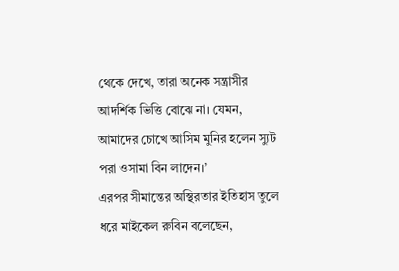থেকে দেখে, তারা অনেক সন্ত্রাসীর আদর্শিক ভিত্তি বোঝে না। যেমন, আমাদের চোখে আসিম মুনির হলেন স্যুট পরা ওসামা বিন লাদেন।’
এরপর সীমান্তের অস্থিরতার ইতিহাস তুলে ধরে মাইকেল রুবিন বলেছেন,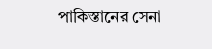পাকিস্তানের সেনা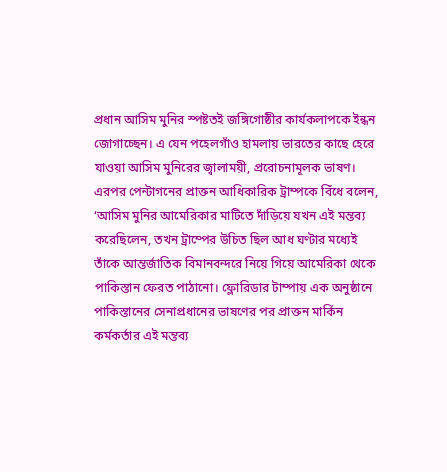প্রধান আসিম মুনির স্পষ্টতই জঙ্গিগোষ্ঠীর কার্যকলাপকে ইন্ধন জোগাচ্ছেন। এ যেন পহেলগাঁও হামলায় ভারতের কাছে হেরে যাওয়া আসিম মুনিরের জ্বালাময়ী, প্ররোচনামূলক ভাষণ। এরপর পেন্টাগনের প্রাক্তন আধিকারিক ট্রাম্পকে বিঁধে বলেন, ‘আসিম মুনির আমেরিকার মাটিতে দাঁড়িয়ে যখন এই মন্তব্য করেছিলেন, তখন ট্রাম্পের উচিত ছিল আধ ঘণ্টার মধ্যেই তাঁকে আন্তর্জাতিক বিমানবন্দরে নিয়ে গিয়ে আমেরিকা থেকে পাকিস্তান ফেরত পাঠানো। ফ্লোরিডার টাম্পায় এক অনুষ্ঠানে পাকিস্তানের সেনাপ্রধানের ভাষণের পর প্রাক্তন মার্কিন কর্মকর্তার এই মন্তব্য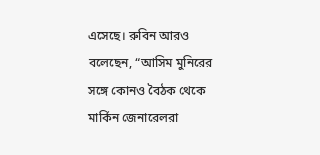এসেছে। রুবিন আরও বলেছেন, “আসিম মুনিরের সঙ্গে কোনও বৈঠক থেকে মার্কিন জেনারেলরা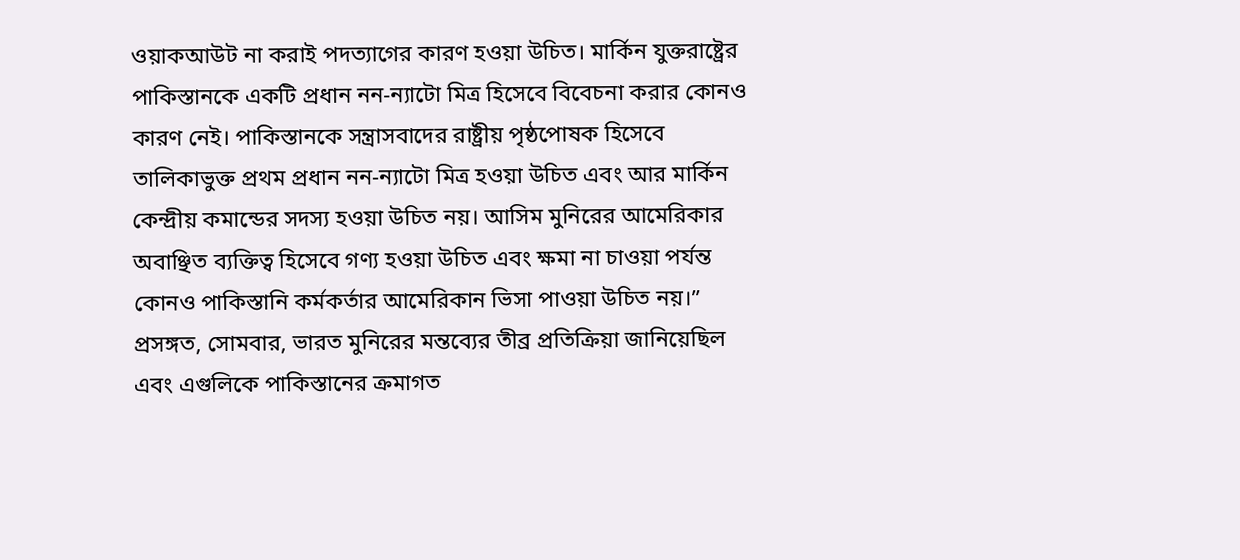ওয়াকআউট না করাই পদত্যাগের কারণ হওয়া উচিত। মার্কিন যুক্তরাষ্ট্রের পাকিস্তানকে একটি প্রধান নন-ন্যাটো মিত্র হিসেবে বিবেচনা করার কোনও কারণ নেই। পাকিস্তানকে সন্ত্রাসবাদের রাষ্ট্রীয় পৃষ্ঠপোষক হিসেবে তালিকাভুক্ত প্রথম প্রধান নন-ন্যাটো মিত্র হওয়া উচিত এবং আর মার্কিন কেন্দ্রীয় কমান্ডের সদস্য হওয়া উচিত নয়। আসিম মুনিরের আমেরিকার অবাঞ্ছিত ব্যক্তিত্ব হিসেবে গণ্য হওয়া উচিত এবং ক্ষমা না চাওয়া পর্যন্ত কোনও পাকিস্তানি কর্মকর্তার আমেরিকান ভিসা পাওয়া উচিত নয়।”
প্রসঙ্গত, সোমবার, ভারত মুনিরের মন্তব্যের তীব্র প্রতিক্রিয়া জানিয়েছিল এবং এগুলিকে পাকিস্তানের ক্রমাগত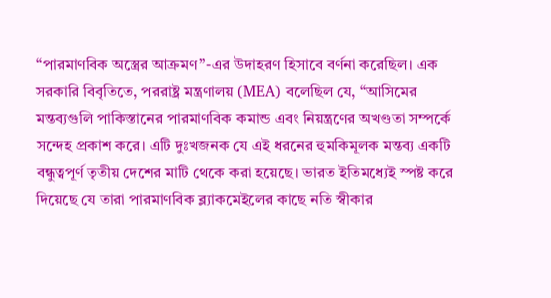“পারমাণবিক অস্ত্রের আক্রমণ”-এর উদাহরণ হিসাবে বর্ণনা করেছিল। এক সরকারি বিবৃতিতে, পররাষ্ট্র মন্ত্রণালয় (MEA) বলেছিল যে, “আসিমের মন্তব্যগুলি পাকিস্তানের পারমাণবিক কমান্ড এবং নিয়ন্ত্রণের অখণ্ডতা সম্পর্কে সন্দেহ প্রকাশ করে। এটি দুঃখজনক যে এই ধরনের হুমকিমূলক মন্তব্য একটি বন্ধুত্বপূর্ণ তৃতীয় দেশের মাটি থেকে করা হয়েছে। ভারত ইতিমধ্যেই স্পষ্ট করে দিয়েছে যে তারা পারমাণবিক ব্ল্যাকমেইলের কাছে নতি স্বীকার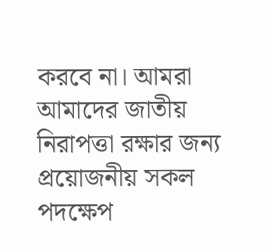করবে না। আমরা আমাদের জাতীয় নিরাপত্তা রক্ষার জন্য প্রয়োজনীয় সকল পদক্ষেপ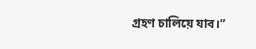গ্রহণ চালিয়ে যাব।”